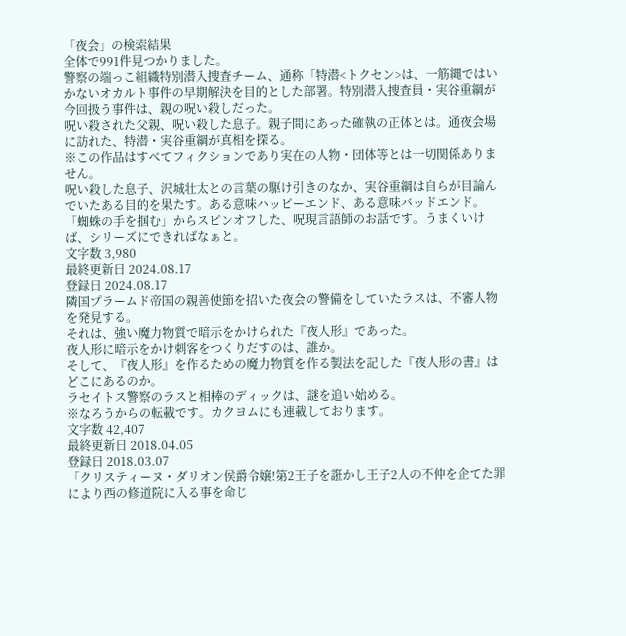「夜会」の検索結果
全体で991件見つかりました。
警察の端っこ組織特別潜入捜査チーム、通称「特潜<トクセン>は、一筋縄ではいかないオカルト事件の早期解決を目的とした部署。特別潜入捜査員・実谷重綱が今回扱う事件は、親の呪い殺しだった。
呪い殺された父親、呪い殺した息子。親子間にあった確執の正体とは。通夜会場に訪れた、特潜・実谷重綱が真相を探る。
※この作品はすべてフィクションであり実在の人物・団体等とは一切関係ありません。
呪い殺した息子、沢城壮太との言葉の駆け引きのなか、実谷重綱は自らが目論んでいたある目的を果たす。ある意味ハッピーエンド、ある意味バッドエンド。
「蜘蛛の手を掴む」からスピンオフした、呪現言語師のお話です。うまくいけば、シリーズにできればなぁと。
文字数 3,980
最終更新日 2024.08.17
登録日 2024.08.17
隣国プラームド帝国の親善使節を招いた夜会の警備をしていたラスは、不審人物を発見する。
それは、強い魔力物質で暗示をかけられた『夜人形』であった。
夜人形に暗示をかけ刺客をつくりだすのは、誰か。
そして、『夜人形』を作るための魔力物質を作る製法を記した『夜人形の書』はどこにあるのか。
ラセイトス警察のラスと相棒のディックは、謎を追い始める。
※なろうからの転載です。カクヨムにも連載しております。
文字数 42,407
最終更新日 2018.04.05
登録日 2018.03.07
「クリスティーヌ・ダリオン侯爵令嬢!第2王子を誑かし王子2人の不仲を企てた罪により西の修道院に入る事を命じ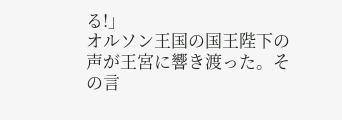る!」
オルソン王国の国王陛下の声が王宮に響き渡った。その言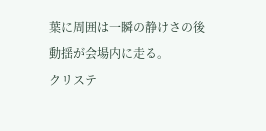葉に周囲は一瞬の静けさの後動揺が会場内に走る。
クリステ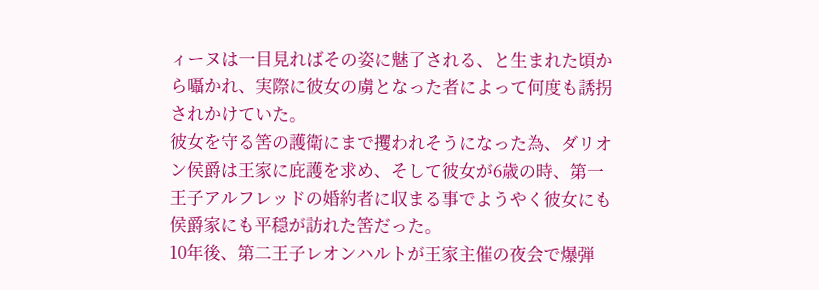ィーヌは一目見ればその姿に魅了される、と生まれた頃から囁かれ、実際に彼女の虜となった者によって何度も誘拐されかけていた。
彼女を守る筈の護衛にまで攫われそうになった為、ダリオン侯爵は王家に庇護を求め、そして彼女が6歳の時、第一王子アルフレッドの婚約者に収まる事でようやく彼女にも侯爵家にも平穏が訪れた筈だった。
10年後、第二王子レオンハルトが王家主催の夜会で爆弾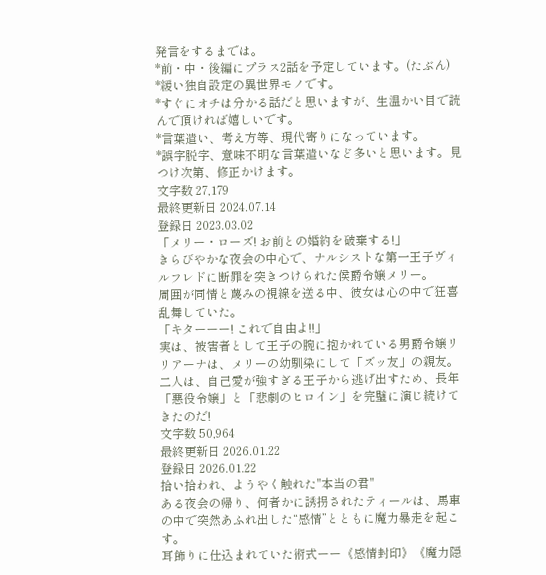発言をするまでは。
*前・中・後編にプラス2話を予定しています。(たぶん)
*緩い独自設定の異世界モノです。
*すぐにオチは分かる話だと思いますが、生温かい目で読んで頂ければ嬉しいです。
*言葉遣い、考え方等、現代寄りになっています。
*誤字脱字、意味不明な言葉遣いなど多いと思います。見つけ次第、修正かけます。
文字数 27,179
最終更新日 2024.07.14
登録日 2023.03.02
「メリー・ローズ! お前との婚約を破棄する!」
きらびやかな夜会の中心で、ナルシストな第一王子ヴィルフレドに断罪を突きつけられた侯爵令嬢メリー。
周囲が同情と蔑みの視線を送る中、彼女は心の中で狂喜乱舞していた。
「キターーー! これで自由よ!!」
実は、被害者として王子の腕に抱かれている男爵令嬢リリアーナは、メリーの幼馴染にして「ズッ友」の親友。二人は、自己愛が強すぎる王子から逃げ出すため、長年「悪役令嬢」と「悲劇のヒロイン」を完璧に演じ続けてきたのだ!
文字数 50,964
最終更新日 2026.01.22
登録日 2026.01.22
拾い拾われ、ようやく触れた"本当の君"
ある夜会の帰り、何者かに誘拐されたティールは、馬車の中で突然あふれ出した“感情”とともに魔力暴走を起こす。
耳飾りに仕込まれていた術式ーー《感情封印》《魔力隠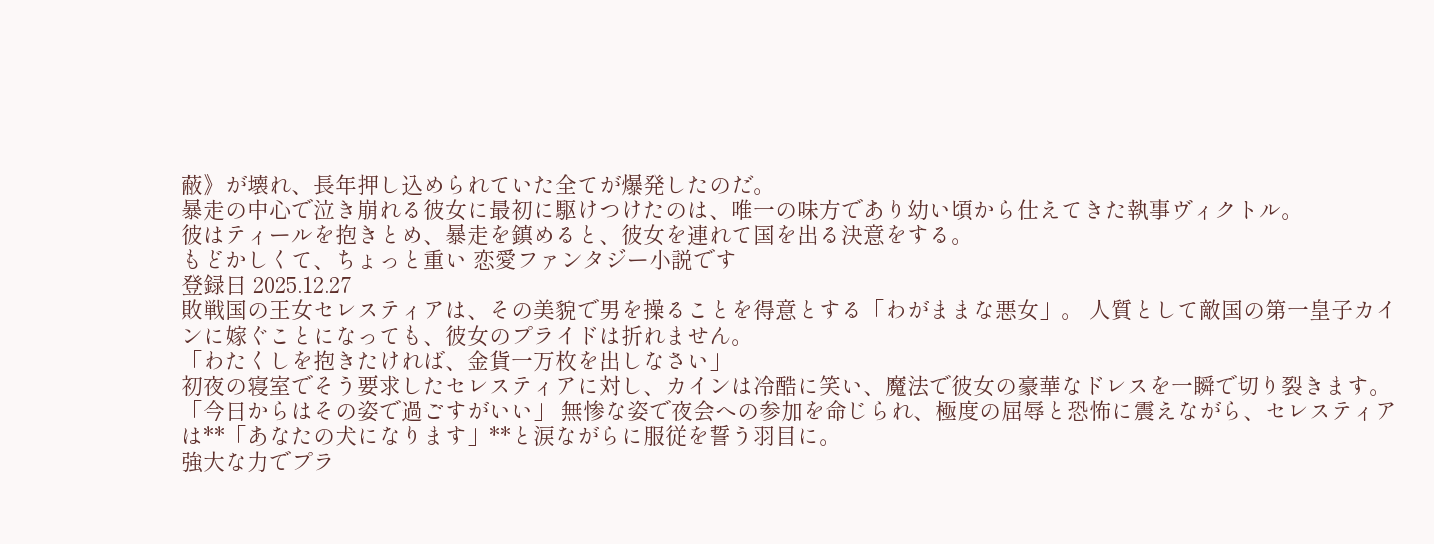蔽》が壊れ、長年押し込められていた全てが爆発したのだ。
暴走の中心で泣き崩れる彼女に最初に駆けつけたのは、唯一の味方であり幼い頃から仕えてきた執事ヴィクトル。
彼はティールを抱きとめ、暴走を鎮めると、彼女を連れて国を出る決意をする。
もどかしくて、ちょっと重い 恋愛ファンタジー小説です
登録日 2025.12.27
敗戦国の王女セレスティアは、その美貌で男を操ることを得意とする「わがままな悪女」。 人質として敵国の第一皇子カインに嫁ぐことになっても、彼女のプライドは折れません。
「わたくしを抱きたければ、金貨一万枚を出しなさい」
初夜の寝室でそう要求したセレスティアに対し、カインは冷酷に笑い、魔法で彼女の豪華なドレスを一瞬で切り裂きます。 「今日からはその姿で過ごすがいい」 無惨な姿で夜会への参加を命じられ、極度の屈辱と恐怖に震えながら、セレスティアは**「あなたの犬になります」**と涙ながらに服従を誓う羽目に。
強大な力でプラ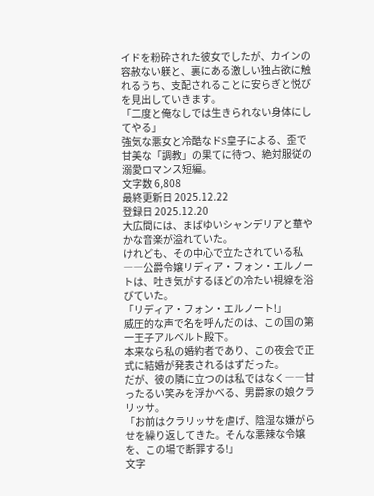イドを粉砕された彼女でしたが、カインの容赦ない躾と、裏にある激しい独占欲に触れるうち、支配されることに安らぎと悦びを見出していきます。
「二度と俺なしでは生きられない身体にしてやる」
強気な悪女と冷酷なドS皇子による、歪で甘美な「調教」の果てに待つ、絶対服従の溺愛ロマンス短編。
文字数 6,808
最終更新日 2025.12.22
登録日 2025.12.20
大広間には、まばゆいシャンデリアと華やかな音楽が溢れていた。
けれども、その中心で立たされている私――公爵令嬢リディア・フォン・エルノートは、吐き気がするほどの冷たい視線を浴びていた。
「リディア・フォン・エルノート!」
威圧的な声で名を呼んだのは、この国の第一王子アルベルト殿下。
本来なら私の婚約者であり、この夜会で正式に結婚が発表されるはずだった。
だが、彼の隣に立つのは私ではなく――甘ったるい笑みを浮かべる、男爵家の娘クラリッサ。
「お前はクラリッサを虐げ、陰湿な嫌がらせを繰り返してきた。そんな悪辣な令嬢を、この場で断罪する!」
文字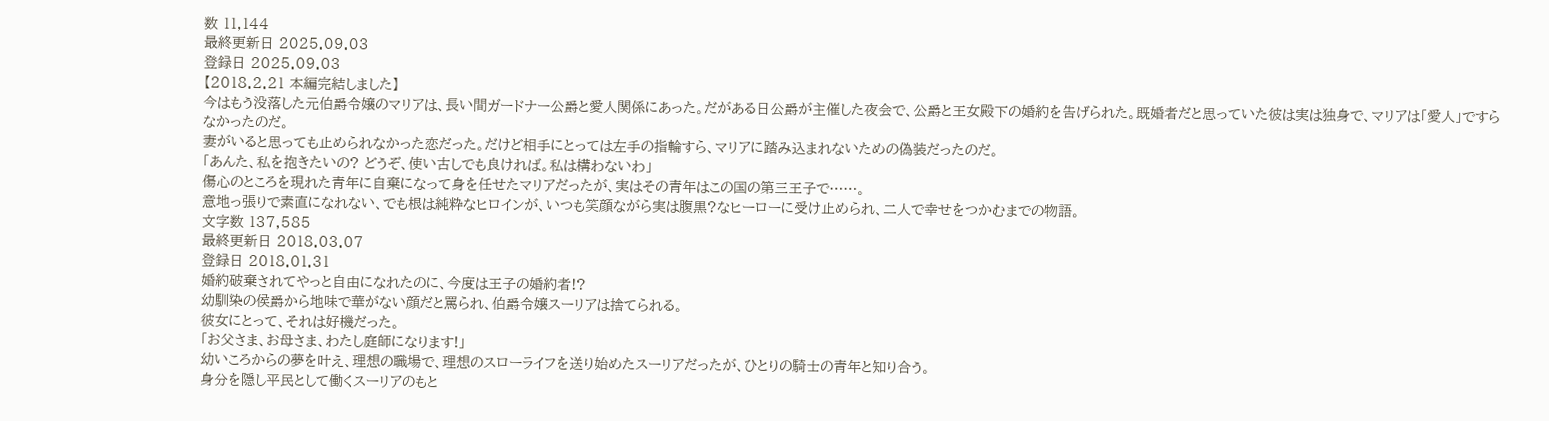数 11,144
最終更新日 2025.09.03
登録日 2025.09.03
【2018.2.21 本編完結しました】
今はもう没落した元伯爵令嬢のマリアは、長い間ガードナー公爵と愛人関係にあった。だがある日公爵が主催した夜会で、公爵と王女殿下の婚約を告げられた。既婚者だと思っていた彼は実は独身で、マリアは「愛人」ですらなかったのだ。
妻がいると思っても止められなかった恋だった。だけど相手にとっては左手の指輪すら、マリアに踏み込まれないための偽装だったのだ。
「あんた、私を抱きたいの? どうぞ、使い古しでも良ければ。私は構わないわ」
傷心のところを現れた青年に自棄になって身を任せたマリアだったが、実はその青年はこの国の第三王子で……。
意地っ張りで素直になれない、でも根は純粋なヒロインが、いつも笑顔ながら実は腹黒?なヒーローに受け止められ、二人で幸せをつかむまでの物語。
文字数 137,585
最終更新日 2018.03.07
登録日 2018.01.31
婚約破棄されてやっと自由になれたのに、今度は王子の婚約者!?
幼馴染の侯爵から地味で華がない顔だと罵られ、伯爵令嬢スーリアは捨てられる。
彼女にとって、それは好機だった。
「お父さま、お母さま、わたし庭師になります!」
幼いころからの夢を叶え、理想の職場で、理想のスローライフを送り始めたスーリアだったが、ひとりの騎士の青年と知り合う。
身分を隠し平民として働くスーリアのもと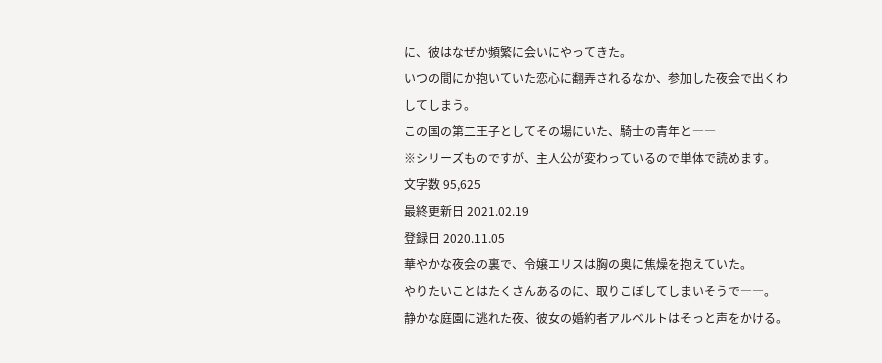に、彼はなぜか頻繁に会いにやってきた。
いつの間にか抱いていた恋心に翻弄されるなか、参加した夜会で出くわしてしまう。
この国の第二王子としてその場にいた、騎士の青年と――
※シリーズものですが、主人公が変わっているので単体で読めます。
文字数 95,625
最終更新日 2021.02.19
登録日 2020.11.05
華やかな夜会の裏で、令嬢エリスは胸の奥に焦燥を抱えていた。
やりたいことはたくさんあるのに、取りこぼしてしまいそうで――。
静かな庭園に逃れた夜、彼女の婚約者アルベルトはそっと声をかける。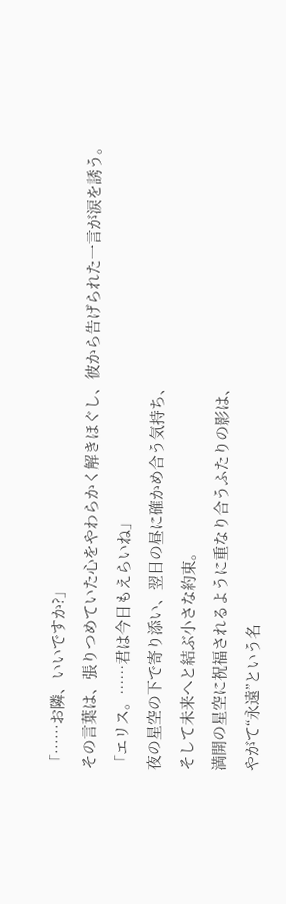「……お隣、いいですか?」
その言葉は、張りつめていた心をやわらかく解きほぐし、彼から告げられた一言が涙を誘う。
「エリス。……君は今日もえらいね」
夜の星空の下で寄り添い、翌日の昼に確かめ合う気持ち、
そして未来へと結ぶ小さな約束。
満開の星空に祝福されるように重なり合うふたりの影は、
やがて“永遠”という名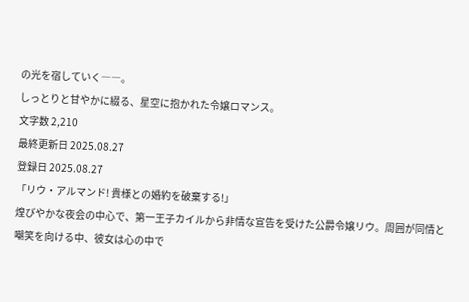の光を宿していく――。
しっとりと甘やかに綴る、星空に抱かれた令嬢ロマンス。
文字数 2,210
最終更新日 2025.08.27
登録日 2025.08.27
「リウ・アルマンド! 貴様との婚約を破棄する!」
煌びやかな夜会の中心で、第一王子カイルから非情な宣告を受けた公爵令嬢リウ。周囲が同情と嘲笑を向ける中、彼女は心の中で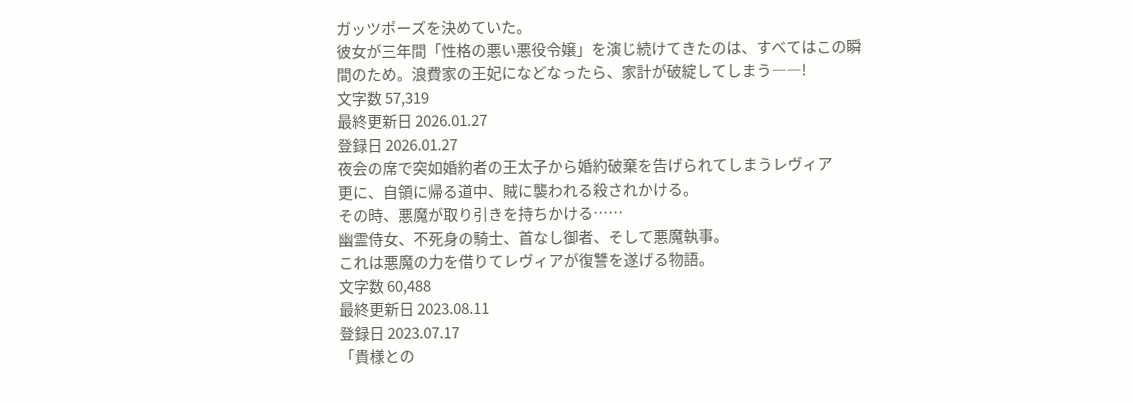ガッツポーズを決めていた。
彼女が三年間「性格の悪い悪役令嬢」を演じ続けてきたのは、すべてはこの瞬間のため。浪費家の王妃になどなったら、家計が破綻してしまう――!
文字数 57,319
最終更新日 2026.01.27
登録日 2026.01.27
夜会の席で突如婚約者の王太子から婚約破棄を告げられてしまうレヴィア
更に、自領に帰る道中、賊に襲われる殺されかける。
その時、悪魔が取り引きを持ちかける……
幽霊侍女、不死身の騎士、首なし御者、そして悪魔執事。
これは悪魔の力を借りてレヴィアが復讐を遂げる物語。
文字数 60,488
最終更新日 2023.08.11
登録日 2023.07.17
「貴様との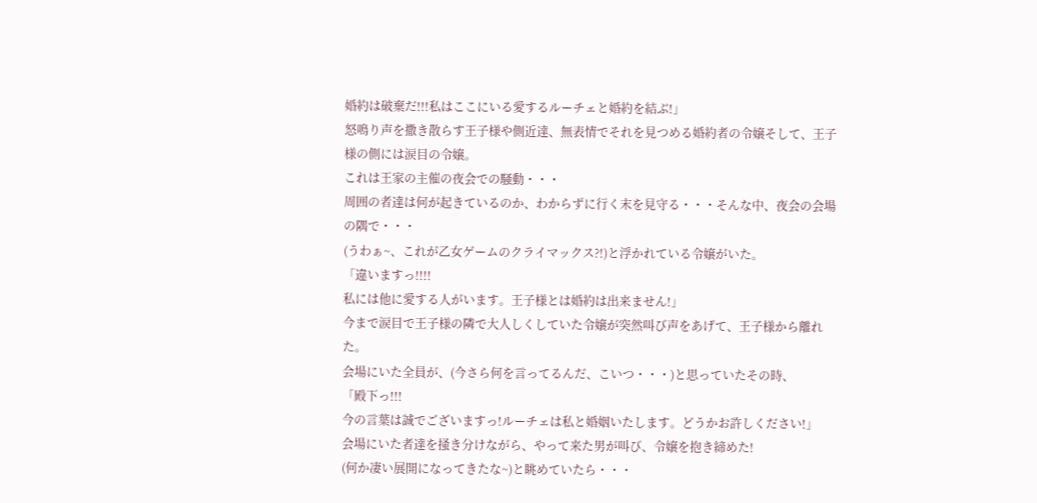婚約は破棄だ!!!私はここにいる愛するルーチェと婚約を結ぶ!」
怒鳴り声を撒き散らす王子様や側近達、無表情でそれを見つめる婚約者の令嬢そして、王子様の側には涙目の令嬢。
これは王家の主催の夜会での騒動・・・
周囲の者達は何が起きているのか、わからずに行く末を見守る・・・そんな中、夜会の会場の隅で・・・
(うわぁ~、これが乙女ゲームのクライマックス?!)と浮かれている令嬢がいた。
「違いますっ!!!!
私には他に愛する人がいます。王子様とは婚約は出来ません!」
今まで涙目で王子様の隣で大人しくしていた令嬢が突然叫び声をあげて、王子様から離れた。
会場にいた全員が、(今さら何を言ってるんだ、こいつ・・・)と思っていたその時、
「殿下っ!!!
今の言葉は誠でございますっ!ルーチェは私と婚姻いたします。どうかお許しください!」
会場にいた者達を掻き分けながら、やって来た男が叫び、令嬢を抱き締めた!
(何か凄い展開になってきたな~)と眺めていたら・・・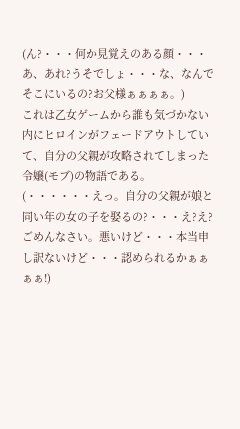(ん?・・・何か見覚えのある顔・・・あ、あれ?うそでしょ・・・な、なんでそこにいるの?お父様ぁぁぁぁ。)
これは乙女ゲームから誰も気づかない内にヒロインがフェードアウトしていて、自分の父親が攻略されてしまった令嬢(モブ)の物語である。
(・・・・・・えっ。自分の父親が娘と同い年の女の子を娶るの?・・・え?え?ごめんなさい。悪いけど・・・本当申し訳ないけど・・・認められるかぁぁぁぁ!)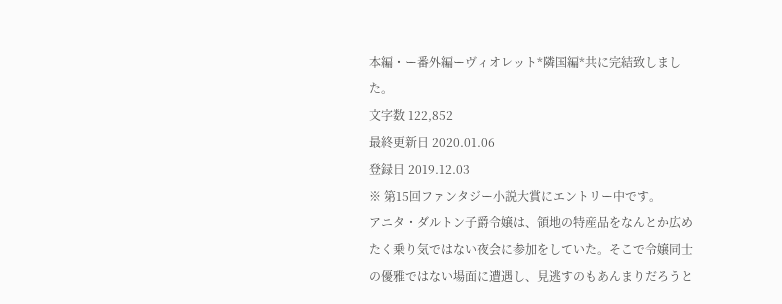本編・ー番外編ーヴィオレット*隣国編*共に完結致しました。
文字数 122,852
最終更新日 2020.01.06
登録日 2019.12.03
※ 第15回ファンタジー小説大賞にエントリー中です。
アニタ・ダルトン子爵令嬢は、領地の特産品をなんとか広めたく乗り気ではない夜会に参加をしていた。そこで令嬢同士の優雅ではない場面に遭遇し、見逃すのもあんまりだろうと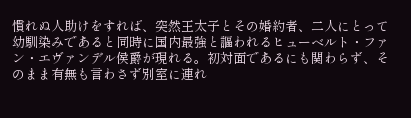慣れぬ人助けをすれば、突然王太子とその婚約者、二人にとって幼馴染みであると同時に国内最強と謳われるヒューベルト・ファン・エヴァンデル侯爵が現れる。初対面であるにも関わらず、そのまま有無も言わさず別室に連れ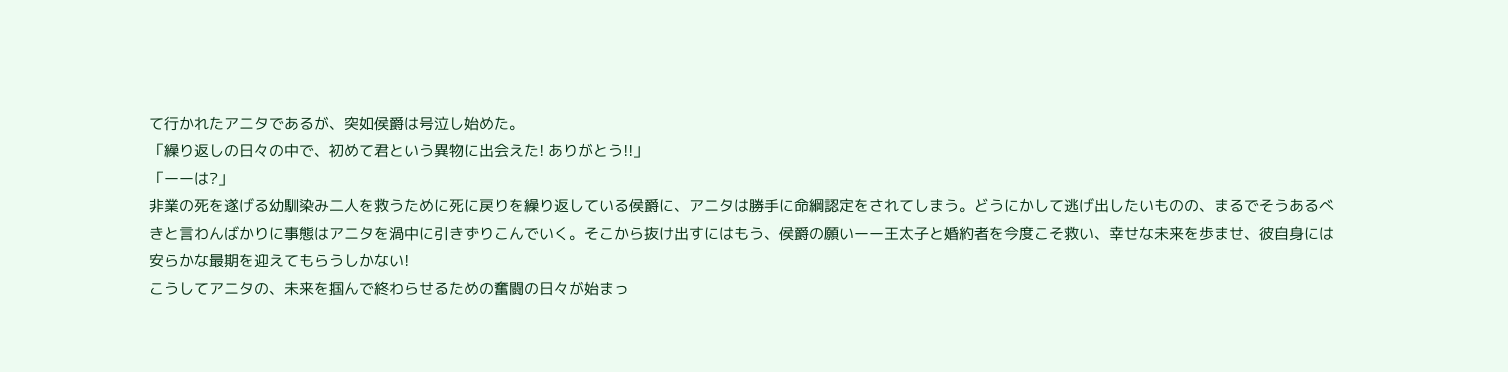て行かれたアニタであるが、突如侯爵は号泣し始めた。
「繰り返しの日々の中で、初めて君という異物に出会えた! ありがとう!!」
「ーーは?」
非業の死を遂げる幼馴染み二人を救うために死に戻りを繰り返している侯爵に、アニタは勝手に命綱認定をされてしまう。どうにかして逃げ出したいものの、まるでそうあるべきと言わんばかりに事態はアニタを渦中に引きずりこんでいく。そこから抜け出すにはもう、侯爵の願いーー王太子と婚約者を今度こそ救い、幸せな未来を歩ませ、彼自身には安らかな最期を迎えてもらうしかない!
こうしてアニタの、未来を掴んで終わらせるための奮闘の日々が始まっ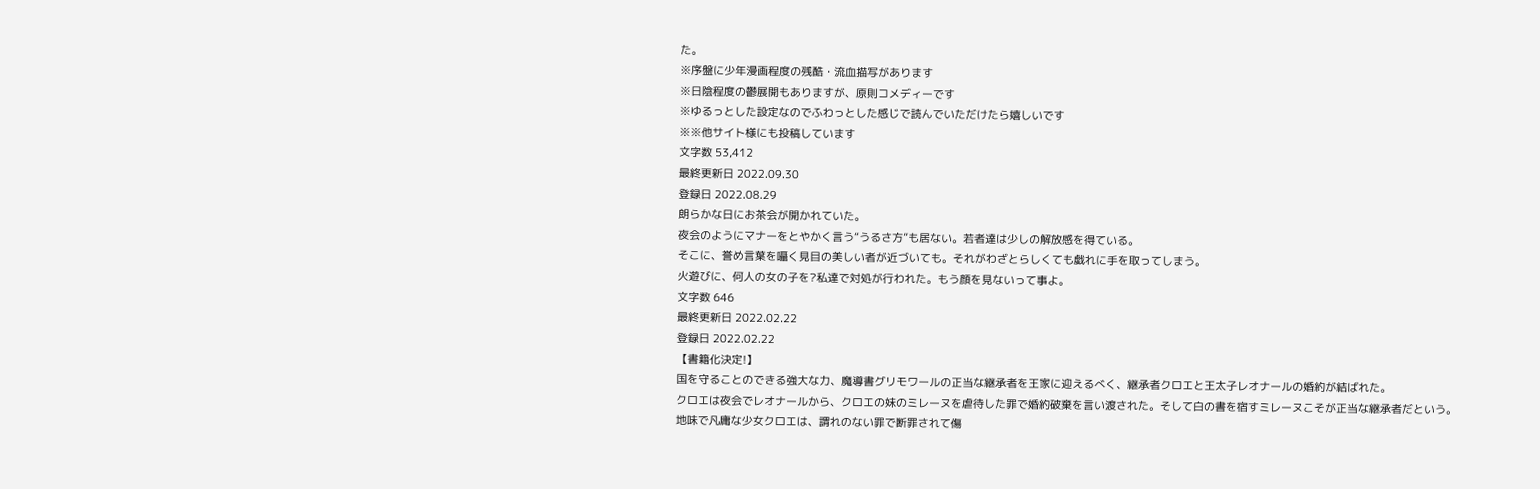た。
※序盤に少年漫画程度の残酷・流血描写があります
※日陰程度の鬱展開もありますが、原則コメディーです
※ゆるっとした設定なのでふわっとした感じで読んでいただけたら嬉しいです
※※他サイト様にも投稿しています
文字数 53,412
最終更新日 2022.09.30
登録日 2022.08.29
朗らかな日にお茶会が開かれていた。
夜会のようにマナーをとやかく言う“うるさ方”も居ない。若者達は少しの解放感を得ている。
そこに、誉め言葉を囁く見目の美しい者が近づいても。それがわざとらしくても戯れに手を取ってしまう。
火遊びに、何人の女の子を?私達で対処が行われた。もう顔を見ないって事よ。
文字数 646
最終更新日 2022.02.22
登録日 2022.02.22
【書籍化決定!】
国を守ることのできる強大な力、魔導書グリモワールの正当な継承者を王家に迎えるべく、継承者クロエと王太子レオナールの婚約が結ばれた。
クロエは夜会でレオナールから、クロエの妹のミレーヌを虐待した罪で婚約破棄を言い渡された。そして白の書を宿すミレーヌこそが正当な継承者だという。
地味で凡庸な少女クロエは、謂れのない罪で断罪されて傷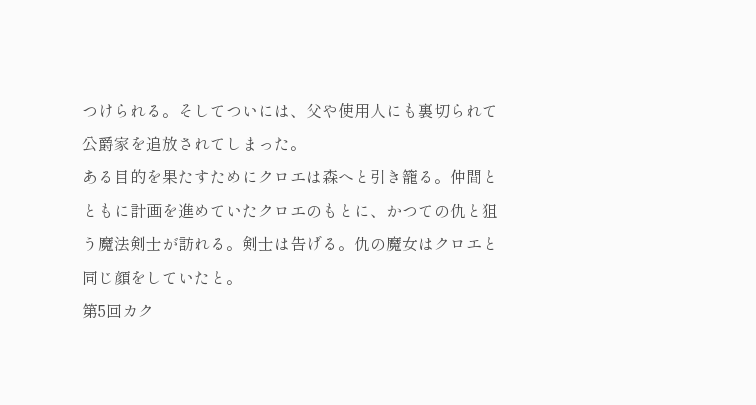つけられる。そしてついには、父や使用人にも裏切られて公爵家を追放されてしまった。
ある目的を果たすためにクロエは森へと引き籠る。仲間とともに計画を進めていたクロエのもとに、かつての仇と狙う魔法剣士が訪れる。剣士は告げる。仇の魔女はクロエと同じ顔をしていたと。
第5回カク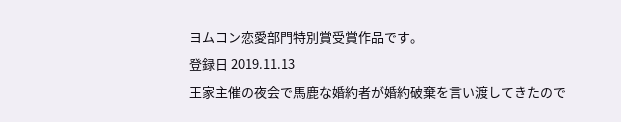ヨムコン恋愛部門特別賞受賞作品です。
登録日 2019.11.13
王家主催の夜会で馬鹿な婚約者が婚約破棄を言い渡してきたので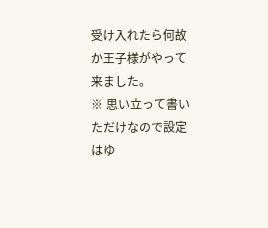受け入れたら何故か王子様がやって来ました。
※ 思い立って書いただけなので設定はゆ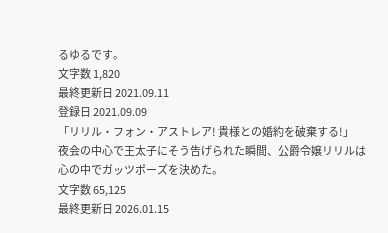るゆるです。
文字数 1,820
最終更新日 2021.09.11
登録日 2021.09.09
「リリル・フォン・アストレア! 貴様との婚約を破棄する!」
夜会の中心で王太子にそう告げられた瞬間、公爵令嬢リリルは心の中でガッツポーズを決めた。
文字数 65,125
最終更新日 2026.01.15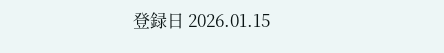登録日 2026.01.15